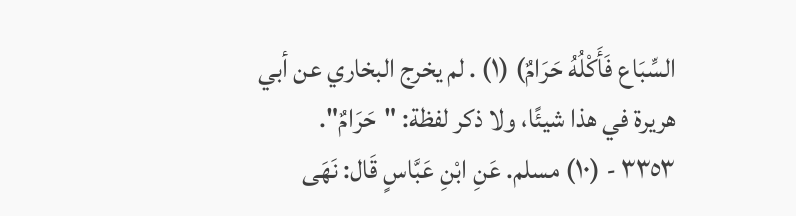السِّبَاع فَأَكْلُهُ حَرَامٌ) (١) . لم يخرج البخاري عن أبي هريرة في هذا شيئًا، ولا ذكر لفظة: "حَرَامٌ".
٣٣٥٣ - (١٠) مسلم. عَنِ ابْنِ عَبَّاسٍ قَال: نَهَى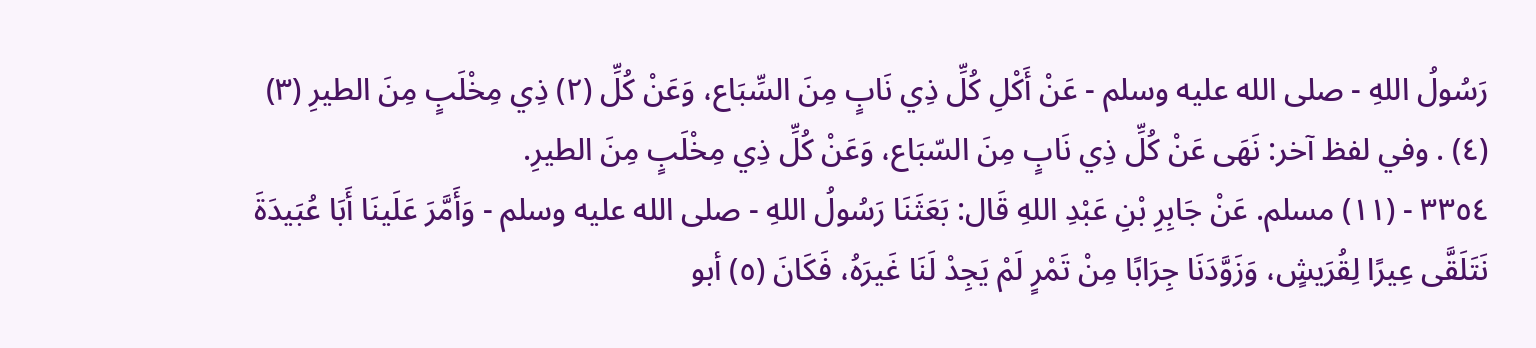رَسُولُ اللهِ - صلى الله عليه وسلم - عَنْ أَكْلِ كُلِّ ذِي نَابٍ مِنَ السِّبَاع، وَعَنْ كُلِّ (٢) ذِي مِخْلَبٍ مِنَ الطيرِ (٣) (٤) . وفي لفظ آخر: نَهَى عَنْ كُلِّ ذِي نَابٍ مِنَ السّبَاع، وَعَنْ كُلِّ ذِي مِخْلَبٍ مِنَ الطيرِ.
٣٣٥٤ - (١١) مسلم. عَنْ جَابِرِ بْنِ عَبْدِ اللهِ قَال: بَعَثَنَا رَسُولُ اللهِ - صلى الله عليه وسلم - وَأَمَّرَ عَلَينَا أَبَا عُبَيدَةَ نَتَلَقَّى عِيرًا لِقُرَيشٍ، وَزَوَّدَنَا جِرَابًا مِنْ تَمْرٍ لَمْ يَجِدْ لَنَا غَيرَهُ، فَكَانَ (٥) أبو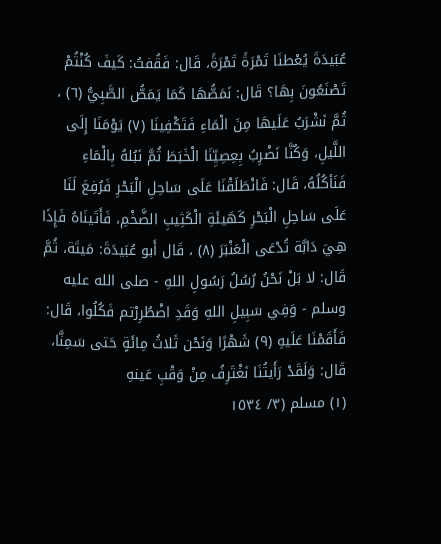عُبَيدَةَ يُعْطنَا تَمْرَةً تَمْرَةً، قَال: فَقُفتُ: كَيفَ كُنْتُمْ تَصْنَعُونَ بِهَا؟ قَال: نَمَصُّهَا كَمَا يَمَصُّ الصَّبِيُّ (٦) ، ثُمَّ نَشْرَبُ عَلَيهَا مِنَ الْمَاءِ فَتَكْفِينَا (٧) يَوْمَنَا إِلَى اللَّيلِ، وَكُنَّا نَضْرِبُ بِعِصِيِّنَا الْخَبَطَ ثُمَّ نَبُلهُ بِالْمَاءِ فَنَأكُلُهُ، قَال: فَانْطَلَقْنَا عَلَى سَاحِلِ الْبَحْرِ فَرُفِعَ لَنَا عَلَى سَاحِلِ الْبَحْرِ كَهَيئَةِ الْكَثِيبِ الضَّخْمِ، فَأَتَينَاهُ فَإِذَا هِيَ دَابَّة تُدْعَى الْعَنْبَرَ (٨) ، قَال أَبو عُبَيدَةَ: مَيتَة، ثُمَّ قَال: لا بَلْ نَحْنُ رُسُلُ رَسُولِ اللهِ - صلى الله عليه وسلم - وَفِي سَبِيلِ اللهِ وَقَدِ اضْطُرِرْتم فَكُلُوا، قَال: فَأَقَمْنَا عَلَيهِ (٩) شَهْرًا وَنَحْن ثَلاثُ مِائَةٍ حَتى سَمِنَّا، قَال: وَلَقَدْ رَأَيتُنَا نَغْتَرِفُ مِنْ وَقْبِ عَينهِ
(١) مسلم (٣/ ١٥٣٤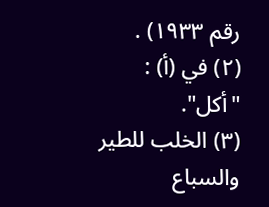رقم ١٩٣٣) .
(٢) في (أ) : "أكل".
(٣) الخلب للطير والسباع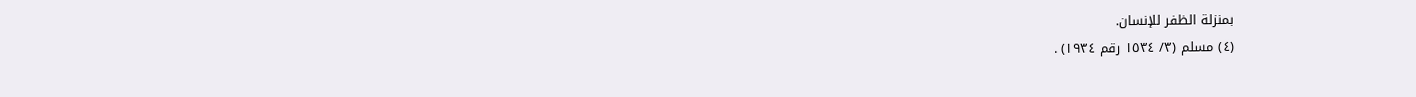بمنزلة الظفر للإنسان.
(٤) مسلم (٣/ ١٥٣٤ رقم ١٩٣٤) .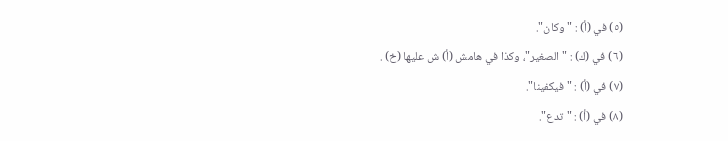(٥) في (أ) : "وكان".
(٦) في (ك) : "الصغير"، وكذا في هامش (أ) ش عليها (خ) .
(٧) في (أ) : "فيكفينا".
(٨) في (أ) : "تدع".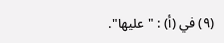(٩) في (أ) : "عليها".